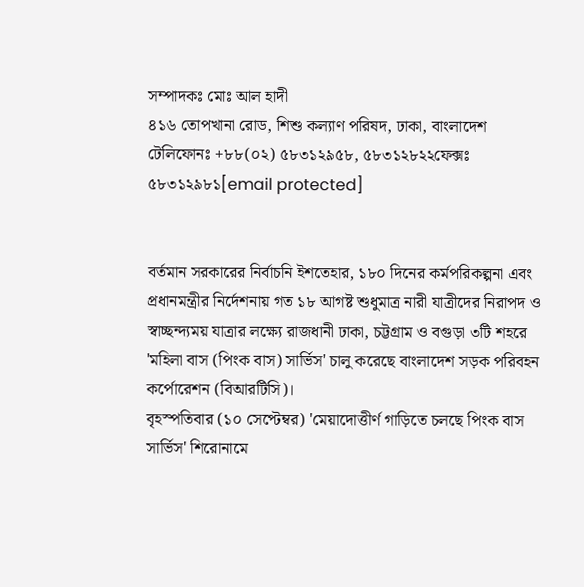সম্পাদকঃ মোঃ আল হাদী
৪১৬ তোপখানা রোড, শিশু কল্যাণ পরিষদ, ঢাকা, বাংলাদেশ
টেলিফোনঃ +৮৮(০২) ৫৮৩১২৯৫৮, ৫৮৩১২৮২২ফেক্সঃ ৫৮৩১২৯৮১[email protected]


বর্তমান সরকারের নির্বাচনি ইশতেহার, ১৮০ দিনের কর্মপরিকল্পনা এবং প্রধানমন্ত্রীর নির্দেশনায় গত ১৮ আগষ্ট শুধুমাত্র নারী যাত্রীদের নিরাপদ ও স্বাচ্ছন্দ্যময় যাত্রার লক্ষ্যে রাজধানী ঢাকা, চট্টগ্রাম ও বগুড়া ৩টি শহরে 'মহিলা বাস (পিংক বাস) সার্ভিস' চালু করেছে বাংলাদেশ সড়ক পরিবহন কর্পোরেশন (বিআরটিসি)।
বৃহস্পতিবার (১০ সেপ্টেম্বর) 'মেয়াদোত্তীর্ণ গাড়িতে চলছে পিংক বাস সার্ভিস' শিরোনামে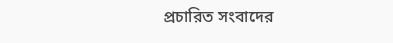প্রচারিত সংবাদের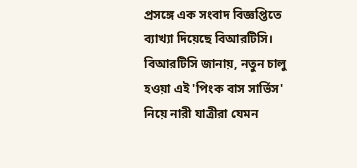প্রসঙ্গে এক সংবাদ বিজ্ঞপ্তিতে ব্যাখ্যা দিয়েছে বিআরটিসি। বিআরটিসি জানায়, নতুন চালু হওয়া এই 'পিংক বাস সার্ভিস' নিয়ে নারী যাত্রীরা যেমন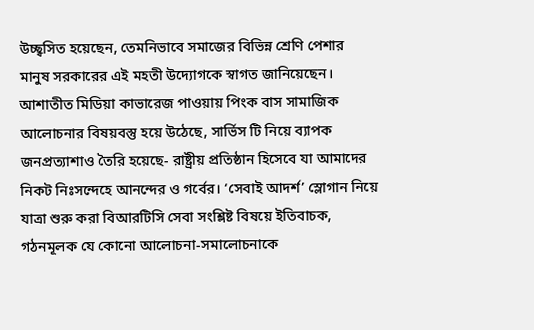উচ্ছ্বসিত হয়েছেন, তেমনিভাবে সমাজের বিভিন্ন শ্রেণি পেশার মানুষ সরকারের এই মহতী উদ্যোগকে স্বাগত জানিয়েছেন। আশাতীত মিডিয়া কাভারেজ পাওয়ায় পিংক বাস সামাজিক আলোচনার বিষয়বস্তু হয়ে উঠেছে, সার্ভিস টি নিয়ে ব্যাপক জনপ্রত্যাশাও তৈরি হয়েছে- রাষ্ট্রীয় প্রতিষ্ঠান হিসেবে যা আমাদের নিকট নিঃসন্দেহে আনন্দের ও গর্বের। ‘সেবাই আদর্শ’ স্লোগান নিয়ে যাত্রা শুরু করা বিআরটিসি সেবা সংশ্লিষ্ট বিষয়ে ইতিবাচক, গঠনমূলক যে কোনো আলোচনা-সমালোচনাকে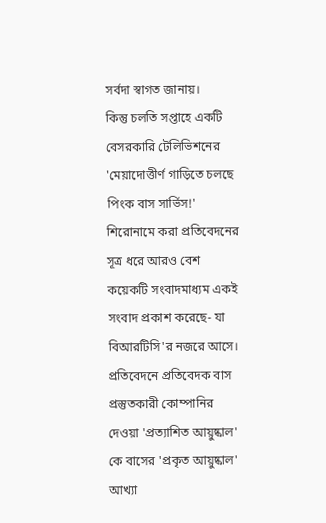সর্বদা স্বাগত জানায়।
কিন্তু চলতি সপ্তাহে একটি বেসরকারি টেলিভিশনের 'মেয়াদোত্তীর্ণ গাড়িতে চলছে পিংক বাস সার্ভিস!' শিরোনামে করা প্রতিবেদনের সূত্র ধরে আরও বেশ কয়েকটি সংবাদমাধ্যম একই সংবাদ প্রকাশ করেছে- যা বিআরটিসি'র নজরে আসে। প্রতিবেদনে প্রতিবেদক বাস প্রস্তুতকারী কোম্পানির দেওয়া 'প্রত্যাশিত আয়ুষ্কাল' কে বাসের 'প্রকৃত আয়ুষ্কাল' আখ্যা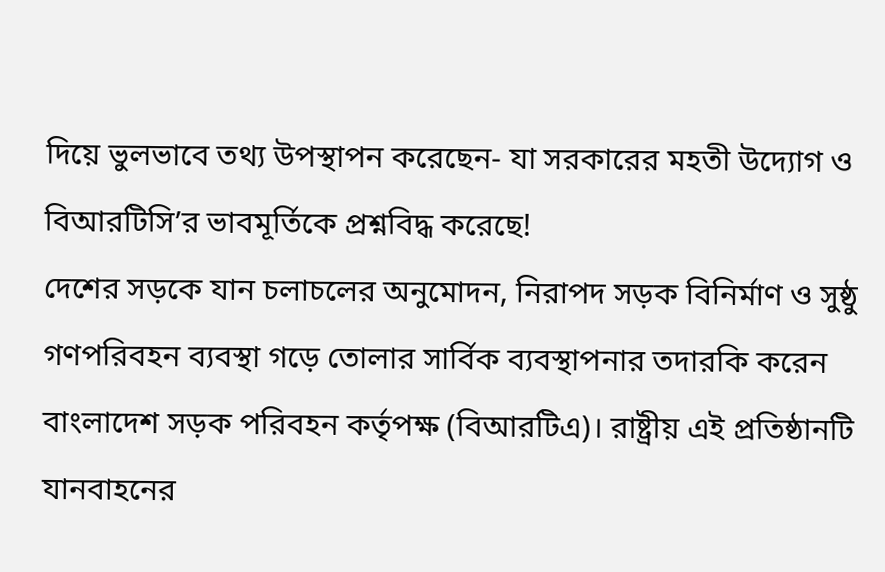দিয়ে ভুলভাবে তথ্য উপস্থাপন করেছেন- যা সরকারের মহতী উদ্যোগ ও বিআরটিসি’র ভাবমূর্তিকে প্রশ্নবিদ্ধ করেছে!
দেশের সড়কে যান চলাচলের অনুমোদন, নিরাপদ সড়ক বিনির্মাণ ও সুষ্ঠু গণপরিবহন ব্যবস্থা গড়ে তোলার সার্বিক ব্যবস্থাপনার তদারকি করেন বাংলাদেশ সড়ক পরিবহন কর্তৃপক্ষ (বিআরটিএ)। রাষ্ট্রীয় এই প্রতিষ্ঠানটি যানবাহনের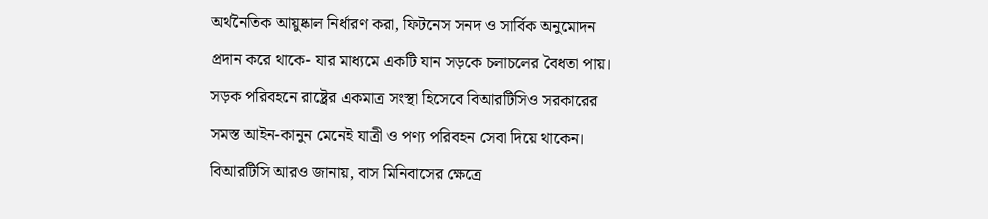অর্থনৈতিক আয়ুষ্কাল নির্ধারণ করা, ফিটনেস সনদ ও সার্বিক অনুমোদন প্রদান করে থাকে- যার মাধ্যমে একটি যান সড়কে চলাচলের বৈধতা পায়। সড়ক পরিবহনে রাষ্ট্রের একমাত্র সংস্থা হিসেবে বিআরটিসিও সরকারের সমস্ত আইন-কানুন মেনেই যাত্রী ও পণ্য পরিবহন সেবা দিয়ে থাকেন। বিআরটিসি আরও জানায়, বাস মিনিবাসের ক্ষেত্রে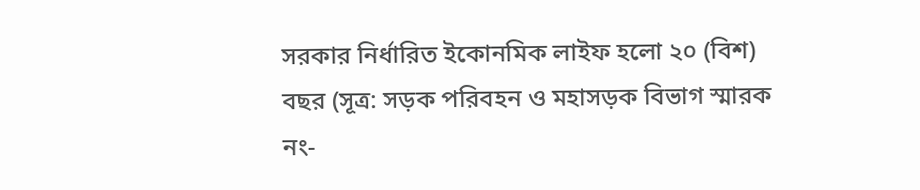সরকার নির্ধারিত ইকোনমিক লাইফ হলো ২০ (বিশ) বছর (সূত্র: সড়ক পরিবহন ও মহাসড়ক বিভাগ স্মারক নং-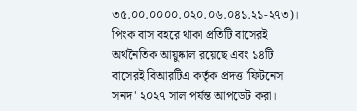৩৫.০০.০০০০.০২০.০৬.০৪১.২১-২৭৩)। পিংক বাস বহরে থাকা প্রতিটি বাসেরই অর্থনৈতিক আয়ুষ্কাল রয়েছে এবং ১৪টি বাসেরই বিআরটিএ কর্তৃক প্রদত্ত 'ফিটনেস সনদ' ২০২৭ সাল পর্যন্ত আপডেট করা।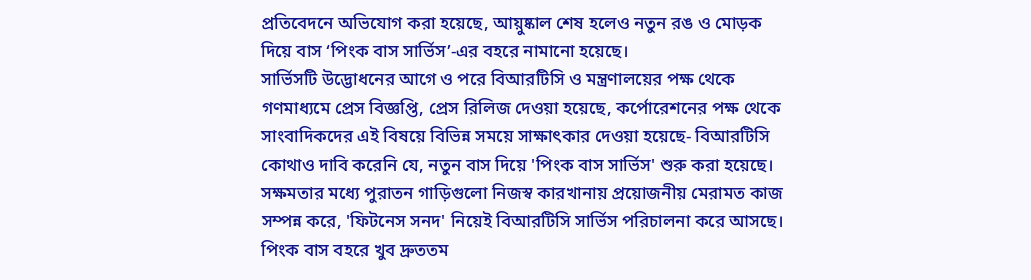প্রতিবেদনে অভিযোগ করা হয়েছে, আয়ুষ্কাল শেষ হলেও নতুন রঙ ও মোড়ক দিয়ে বাস ‘পিংক বাস সার্ভিস’-এর বহরে নামানো হয়েছে।
সার্ভিসটি উদ্ভোধনের আগে ও পরে বিআরটিসি ও মন্ত্রণালয়ের পক্ষ থেকে গণমাধ্যমে প্রেস বিজ্ঞপ্তি, প্রেস রিলিজ দেওয়া হয়েছে, কর্পোরেশনের পক্ষ থেকে সাংবাদিকদের এই বিষয়ে বিভিন্ন সময়ে সাক্ষাৎকার দেওয়া হয়েছে- বিআরটিসি কোথাও দাবি করেনি যে, নতুন বাস দিয়ে 'পিংক বাস সার্ভিস' শুরু করা হয়েছে। সক্ষমতার মধ্যে পুরাতন গাড়িগুলো নিজস্ব কারখানায় প্রয়োজনীয় মেরামত কাজ সম্পন্ন করে, 'ফিটনেস সনদ' নিয়েই বিআরটিসি সার্ভিস পরিচালনা করে আসছে। পিংক বাস বহরে খুব দ্রুততম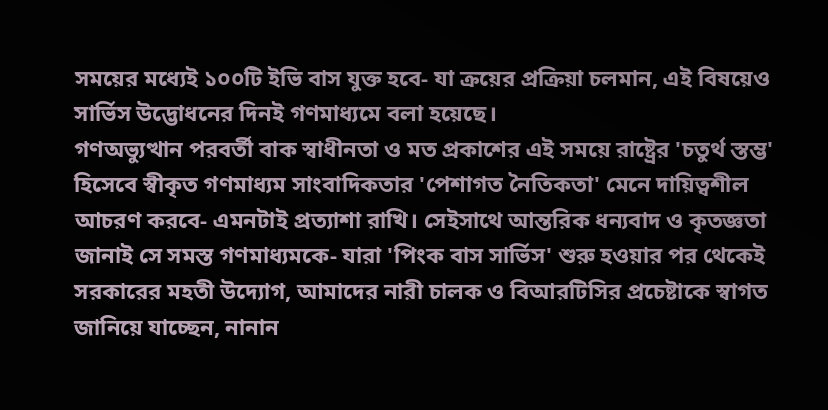সময়ের মধ্যেই ১০০টি ইভি বাস যুক্ত হবে- যা ক্রয়ের প্রক্রিয়া চলমান, এই বিষয়েও সার্ভিস উদ্ভোধনের দিনই গণমাধ্যমে বলা হয়েছে।
গণঅভ্যুত্থান পরবর্তী বাক স্বাধীনতা ও মত প্রকাশের এই সময়ে রাষ্ট্রের 'চতুর্থ স্তম্ভ' হিসেবে স্বীকৃত গণমাধ্যম সাংবাদিকতার 'পেশাগত নৈতিকতা' মেনে দায়িত্বশীল আচরণ করবে- এমনটাই প্রত্যাশা রাখি। সেইসাথে আন্তরিক ধন্যবাদ ও কৃতজ্ঞতা জানাই সে সমস্ত গণমাধ্যমকে- যারা 'পিংক বাস সার্ভিস' শুরু হওয়ার পর থেকেই সরকারের মহতী উদ্যোগ, আমাদের নারী চালক ও বিআরটিসির প্রচেষ্টাকে স্বাগত জানিয়ে যাচ্ছেন, নানান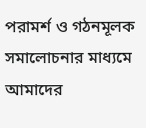পরামর্শ ও গঠনমূলক সমালোচনার মাধ্যমে আমাদের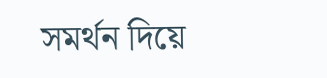সমর্থন দিয়ে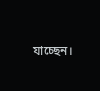যাচ্ছেন।